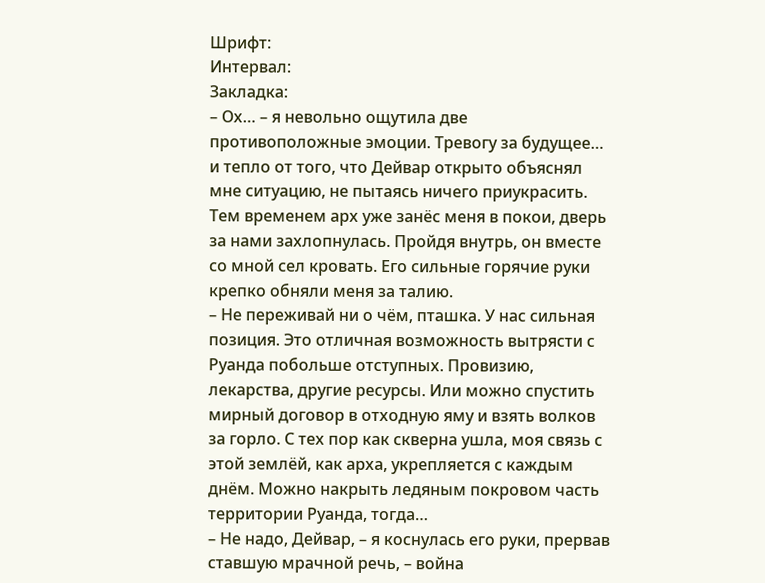Шрифт:
Интервал:
Закладка:
– Ох… – я невольно ощутила две противоположные эмоции. Тревогу за будущее… и тепло от того, что Дейвар открыто объяснял мне ситуацию, не пытаясь ничего приукрасить.
Тем временем арх уже занёс меня в покои, дверь за нами захлопнулась. Пройдя внутрь, он вместе со мной сел кровать. Его сильные горячие руки крепко обняли меня за талию.
– Не переживай ни о чём, пташка. У нас сильная позиция. Это отличная возможность вытрясти с Руанда побольше отступных. Провизию, лекарства, другие ресурсы. Или можно спустить мирный договор в отходную яму и взять волков за горло. С тех пор как скверна ушла, моя связь с этой землёй, как арха, укрепляется с каждым днём. Можно накрыть ледяным покровом часть территории Руанда, тогда…
– Не надо, Дейвар, – я коснулась его руки, прервав ставшую мрачной речь, – война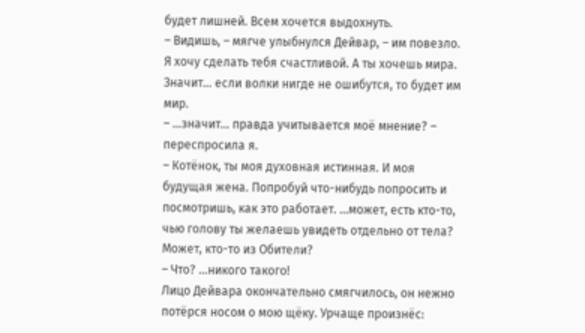будет лишней. Всем хочется выдохнуть.
– Видишь, – мягче улыбнулся Дейвар, – им повезло. Я хочу сделать тебя счастливой. А ты хочешь мира. Значит… если волки нигде не ошибутся, то будет им мир.
– …значит… правда учитывается моё мнение? – переспросила я.
– Котёнок, ты моя духовная истинная. И моя будущая жена. Попробуй что-нибудь попросить и посмотришь, как это работает. …может, есть кто-то, чью голову ты желаешь увидеть отдельно от тела? Может, кто-то из Обители?
– Что? …никого такого!
Лицо Дейвара окончательно смягчилось, он нежно потёрся носом о мою щёку. Урчаще произнёс: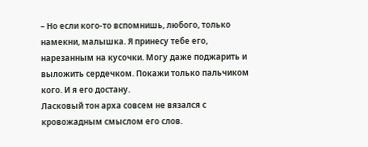– Но если кого-то вспомнишь, любого, только намекни, малышка. Я принесу тебе его, нарезанным на кусочки. Могу даже поджарить и выложить сердечком. Покажи только пальчиком кого. И я его достану.
Ласковый тон арха совсем не вязался с кровожадным смыслом его слов.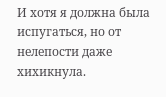И хотя я должна была испугаться, но от нелепости даже хихикнула.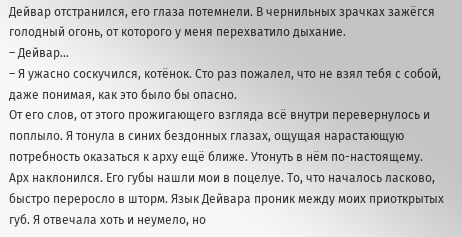Дейвар отстранился, его глаза потемнели. В чернильных зрачках зажёгся голодный огонь, от которого у меня перехватило дыхание.
– Дейвар…
– Я ужасно соскучился, котёнок. Сто раз пожалел, что не взял тебя с собой, даже понимая, как это было бы опасно.
От его слов, от этого прожигающего взгляда всё внутри перевернулось и поплыло. Я тонула в синих бездонных глазах, ощущая нарастающую потребность оказаться к арху ещё ближе. Утонуть в нём по-настоящему.
Арх наклонился. Его губы нашли мои в поцелуе. То, что началось ласково, быстро переросло в шторм. Язык Дейвара проник между моих приоткрытых губ. Я отвечала хоть и неумело, но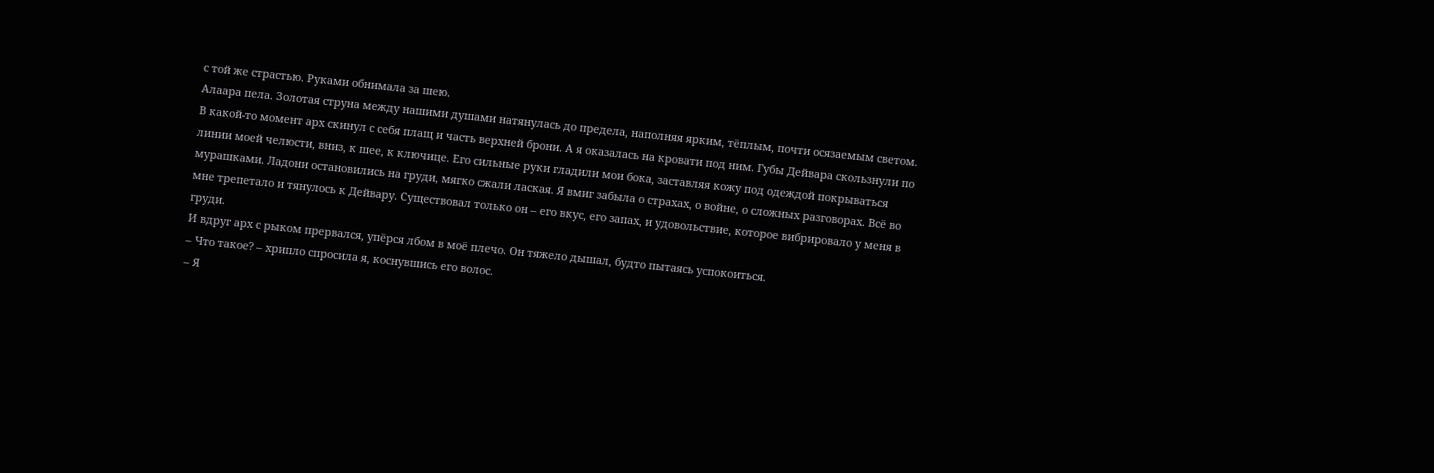с той же страстью. Руками обнимала за шею.
Алаара пела. Золотая струна между нашими душами натянулась до предела, наполняя ярким, тёплым, почти осязаемым светом.
В какой-то момент арх скинул с себя плащ и часть верхней брони. А я оказалась на кровати под ним. Губы Дейвара скользнули по линии моей челюсти, вниз, к шее, к ключице. Его сильные руки гладили мои бока, заставляя кожу под одеждой покрываться мурашками. Ладони остановились на груди, мягко сжали лаская. Я вмиг забыла о страхах, о войне, о сложных разговорах. Всё во мне трепетало и тянулось к Дейвару. Существовал только он – его вкус, его запах, и удовольствие, которое вибрировало у меня в груди.
И вдруг арх с рыком прервался, упёрся лбом в моё плечо. Он тяжело дышал, будто пытаясь успокоиться.
– Что такое? – хрипло спросила я, коснувшись его волос.
– Я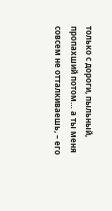только с дороги, пыльный, пропахший потом… а ты меня совсем не отталкиваешь, – его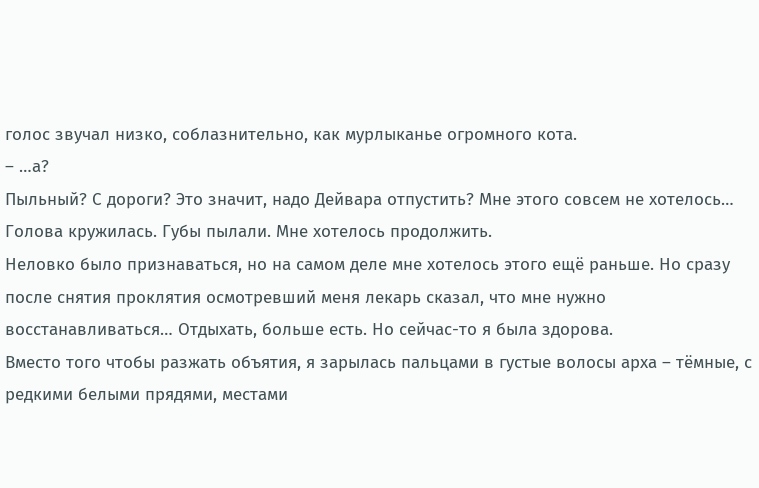голос звучал низко, соблазнительно, как мурлыканье огромного кота.
– …а?
Пыльный? С дороги? Это значит, надо Дейвара отпустить? Мне этого совсем не хотелось…
Голова кружилась. Губы пылали. Мне хотелось продолжить.
Неловко было признаваться, но на самом деле мне хотелось этого ещё раньше. Но сразу после снятия проклятия осмотревший меня лекарь сказал, что мне нужно восстанавливаться… Отдыхать, больше есть. Но сейчас-то я была здорова.
Вместо того чтобы разжать объятия, я зарылась пальцами в густые волосы арха – тёмные, с редкими белыми прядями, местами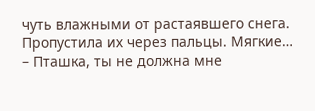чуть влажными от растаявшего снега. Пропустила их через пальцы. Мягкие…
– Пташка, ты не должна мне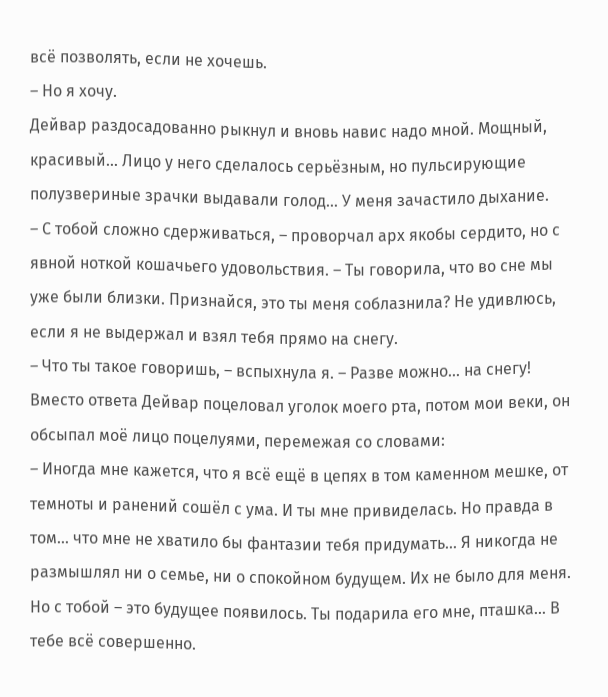всё позволять, если не хочешь.
– Но я хочу.
Дейвар раздосадованно рыкнул и вновь навис надо мной. Мощный, красивый… Лицо у него сделалось серьёзным, но пульсирующие полузвериные зрачки выдавали голод… У меня зачастило дыхание.
– С тобой сложно сдерживаться, – проворчал арх якобы сердито, но с явной ноткой кошачьего удовольствия. – Ты говорила, что во сне мы уже были близки. Признайся, это ты меня соблазнила? Не удивлюсь, если я не выдержал и взял тебя прямо на снегу.
– Что ты такое говоришь, – вспыхнула я. – Разве можно… на снегу!
Вместо ответа Дейвар поцеловал уголок моего рта, потом мои веки, он обсыпал моё лицо поцелуями, перемежая со словами:
– Иногда мне кажется, что я всё ещё в цепях в том каменном мешке, от темноты и ранений сошёл с ума. И ты мне привиделась. Но правда в том… что мне не хватило бы фантазии тебя придумать… Я никогда не размышлял ни о семье, ни о спокойном будущем. Их не было для меня. Но с тобой – это будущее появилось. Ты подарила его мне, пташка… В тебе всё совершенно.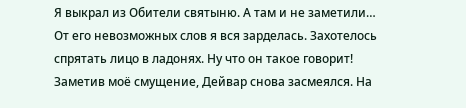Я выкрал из Обители святыню. А там и не заметили…
От его невозможных слов я вся зарделась. Захотелось спрятать лицо в ладонях. Ну что он такое говорит! Заметив моё смущение, Дейвар снова засмеялся. На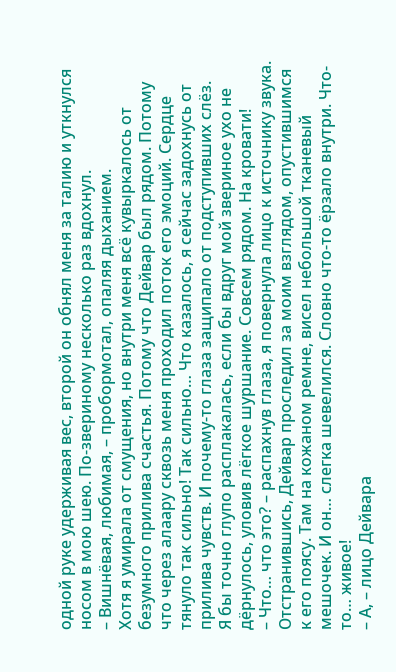одной руке удерживая вес, второй он обнял меня за талию и уткнулся носом в мою шею. По-звериному несколько раз вдохнул.
– Вишнёвая, любимая, – пробормотал, опаляя дыханием.
Хотя я умирала от смущения, но внутри меня всё кувыркалось от безумного прилива счастья. Потому что Дейвар был рядом. Потому что через алаару сквозь меня проходил поток его эмоций. Сердце тянуло так сильно! Так сильно… Что казалось, я сейчас задохнусь от прилива чувств. И почему-то глаза защипало от подступивших слёз.
Я бы точно глупо расплакалась, если бы вдруг мой звериное ухо не дёрнулось, уловив лёгкое шуршание. Совсем рядом. На кровати!
– Что… что это? – распахнув глаза, я повернула лицо к источнику звука.
Отстранившись, Дейвар проследил за моим взглядом, опустившимся к его поясу. Там на кожаном ремне, висел небольшой тканевый мешочек. И он… слегка шевелился. Словно что-то ёрзало внутри. Что-то… живое!
– А, – лицо Дейвара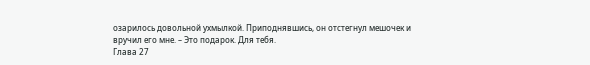озарилось довольной ухмылкой. Приподнявшись, он отстегнул мешочек и вручил его мне. – Это подарок. Для тебя.
Глава 27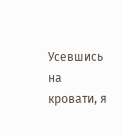Усевшись на кровати, я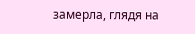замерла, глядя на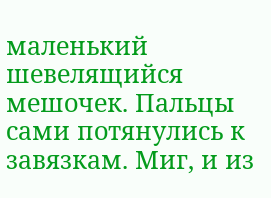маленький шевелящийся мешочек. Пальцы сами потянулись к завязкам. Миг, и из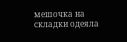мешочка на складки одеяла